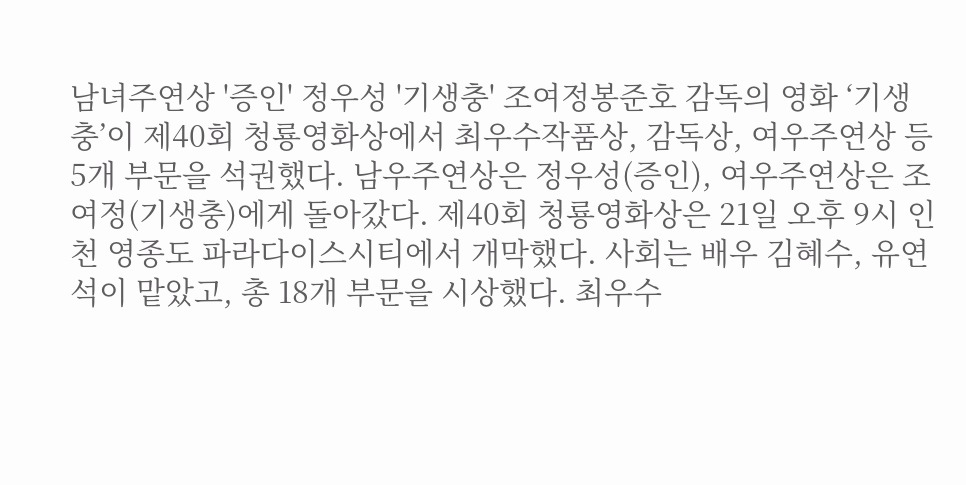남녀주연상 '증인' 정우성 '기생충' 조여정봉준호 감독의 영화 ‘기생충’이 제40회 청룡영화상에서 최우수작품상, 감독상, 여우주연상 등 5개 부문을 석권했다. 남우주연상은 정우성(증인), 여우주연상은 조여정(기생충)에게 돌아갔다. 제40회 청룡영화상은 21일 오후 9시 인천 영종도 파라다이스시티에서 개막했다. 사회는 배우 김혜수, 유연석이 맡았고, 총 18개 부문을 시상했다. 최우수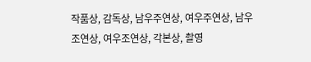작품상, 감독상, 남우주연상, 여우주연상, 남우조연상, 여우조연상, 각본상, 촬영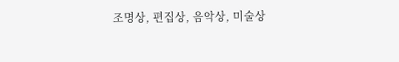조명상, 편집상, 음악상, 미술상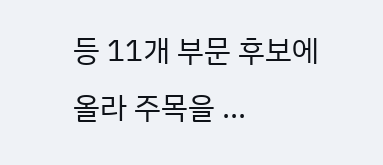등 11개 부문 후보에 올라 주목을 ...